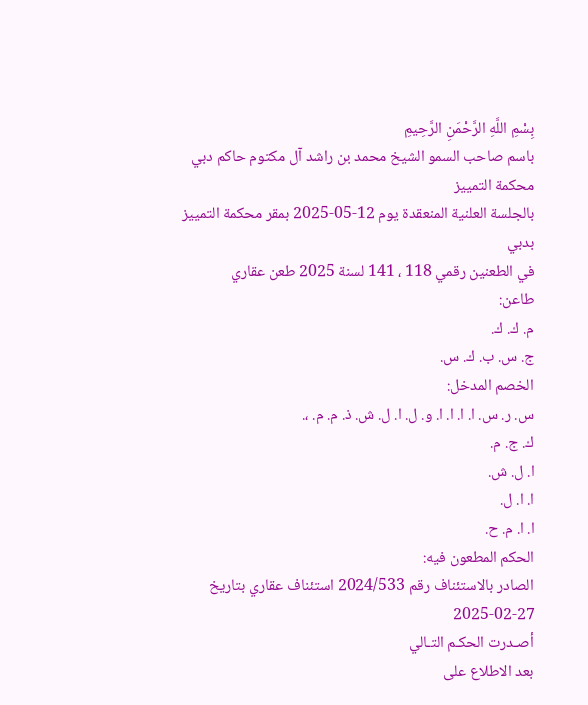بِسْمِ اللَّهِ الرَّحْمَنِ الرَّحِيمِ
باسم صاحب السمو الشيخ محمد بن راشد آل مكتوم حاكم دبي
محكمة التمييز
بالجلسة العلنية المنعقدة يوم 12-05-2025 بمقر محكمة التمييز بدبي
في الطعنين رقمي 118 ، 141 لسنة 2025 طعن عقاري
طاعن:
م. ك. ك.
ج. س. ب. ك. س.
الخصم المدخل:
س. ر. س. ا. ا. ا. ا. و. ل. ا. ل. ش. ذ. م. م. ،.
ك. ج. م.
ا. ل. ش.
ا. ا. ل.
ا. ا. م. ح.
الحكم المطعون فيه:
الصادر بالاستئناف رقم 2024/533 استئناف عقاري بتاريخ 27-02-2025
أصـدرت الحكـم التـالي
بعد الاطلاع على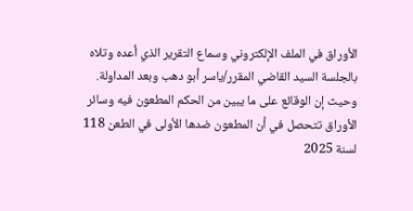الأوراق في الملف الإلكتروني وسماع التقرير الذي أعده وتلاه بالجلسة السيد القاضي المقرر/ياسر أبو دهب وبعد المداولة.
وحيث إن الوقائع على ما يبين من الحكم المطعون فيه وسائر الأوراق تتحصل في أن المطعون ضدها الأولى في الطعن 118 لسنة 2025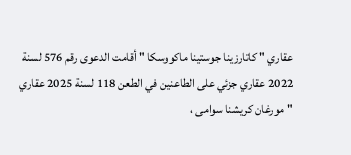عقاري " كاتارزينا جوستينا ماكووسكا " أقامت الدعوى رقم 576 لسنة 2022 عقاري جزئي على الطاعنين في الطعن 118 لسنة 2025 عقاري " مورغان كريشنا سوامى ،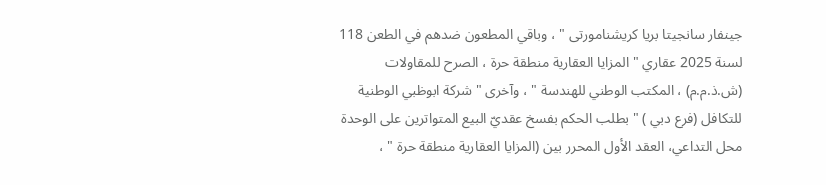جينفار سانجيتا بريا كريشنامورتى " ، وباقي المطعون ضدهم في الطعن 118 لسنة 2025 عقاري " المزايا العقارية منطقة حرة ، الصرح للمقاولات (ش.ذ.م.م) ، المكتب الوطني للهندسة " ، وآخرى " شركة ابوظبي الوطنية للتكافل (فرع دبي ) " بطلب الحكم بفسخ عقديّ البيع المتواترين على الوحدة محل التداعي، العقد الأول المحرر بين (المزايا العقارية منطقة حرة " ،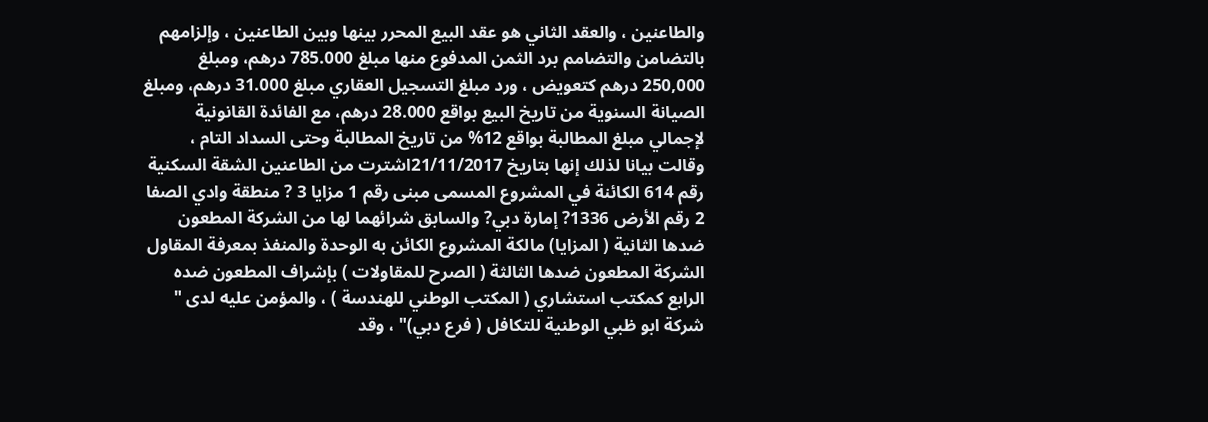والطاعنين ، والعقد الثاني هو عقد البيع المحرر بينها وبين الطاعنين ، وإلزامهم بالتضامن والتضامم برد الثمن المدفوع منها مبلغ 785.000 درهم، ومبلغ 250,000 درهم كتعويض ، ورد مبلغ التسجيل العقاري مبلغ 31.000 درهم، ومبلغ الصيانة السنوية من تاريخ البيع بواقع 28.000 درهم، مع الفائدة القانونية لإجمالي مبلغ المطالبة بواقع 12% من تاريخ المطالبة وحتى السداد التام ، وقالت بيانا لذلك إنها بتاريخ 21/11/2017اشترت من الطاعنين الشقة السكنية رقم 614 الكائنة في المشروع المسمى مبنى رقم 1 مزايا 3 ? منطقة وادي الصفا 2 رقم الأرض 1336? إمارة دبي? والسابق شرائهما لها من الشركة المطعون ضدها الثانية ( المزايا) مالكة المشروع الكائن به الوحدة والمنفذ بمعرفة المقاول الشركة المطعون ضدها الثالثة ( الصرح للمقاولات ) بإشراف المطعون ضده الرابع كمكتب استشاري ( المكتب الوطني للهندسة ) ، والمؤمن عليه لدى " شركة ابو ظبي الوطنية للتكافل ( فرع دبي)" ، وقد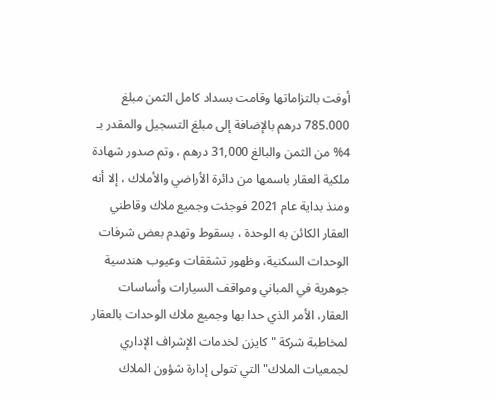أوفت بالتزاماتها وقامت بسداد كامل الثمن مبلغ 785.000 درهم بالإضافة إلى مبلغ التسجيل والمقدر بـ 4% من الثمن والبالغ 31,000 درهم ، وتم صدور شهادة ملكية العقار باسمها من دائرة الأراضي والأملاك ، إلا أنه ومنذ بداية عام 2021 فوجئت وجميع ملاك وقاطني العقار الكائن به الوحدة ، بسقوط وتهدم بعض شرفات الوحدات السكنية، وظهور تشققات وعيوب هندسية جوهرية في المباني ومواقف السيارات وأساسات العقار، الأمر الذي حدا بها وجميع ملاك الوحدات بالعقار لمخاطبة شركة " كايزن لخدمات الإشراف الإداري لجمعيات الملاك" التي تتولى إدارة شؤون الملاك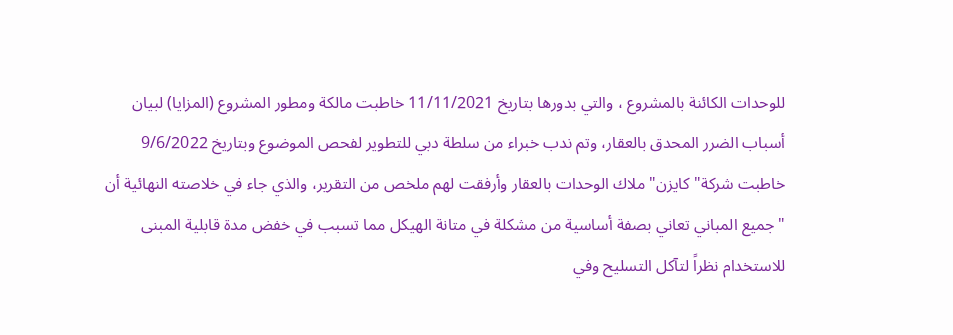للوحدات الكائنة بالمشروع ، والتي بدورها بتاريخ 11/11/2021 خاطبت مالكة ومطور المشروع (المزايا) لبيان أسباب الضرر المحدق بالعقار، وتم ندب خبراء من سلطة دبي للتطوير لفحص الموضوع وبتاريخ 9/6/2022 خاطبت شركة" كايزن" ملاك الوحدات بالعقار وأرفقت لهم ملخص من التقرير، والذي جاء في خلاصته النهائية أن "جميع المباني تعاني بصفة أساسية من مشكلة في متانة الهيكل مما تسبب في خفض مدة قابلية المبنى للاستخدام نظراً لتآكل التسليح وفي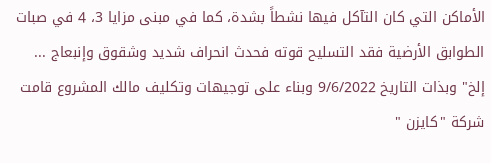الأماكن التي كان التآكل فيها نشطاً بشدة، كما في مبنى مزايا 3، 4 في صبات الطوابق الأرضية فقد التسليح قوته فحدث انحراف شديد وشقوق وإنبعاج ... إلخ" وبذات التاريخ 9/6/2022 وبناء على توجيهات وتكليف مالك المشروع قامت شركة "كايزن "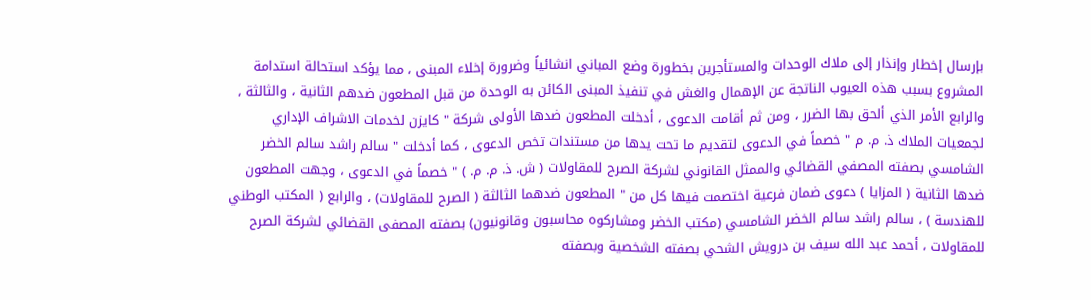بإرسال إخطار وإنذار إلى ملاك الوحدات والمستأجرين بخطورة وضع المباني انشائياً وضرورة إخلاء المبنى ، مما يؤكد استحالة استدامة المشروع بسبب هذه العيوب الناتجة عن الإهمال والغش في تنفيذ المبنى الكائن به الوحدة من قبل المطعون ضدهم الثانية ، والثالثة ، والرابع الأمر الذي ألحق بها الضرر ، ومن ثم أقامت الدعوى ، أدخلت المطعون ضدها الأولى شركة " كايزن لخدمات الاشراف الإداري لجمعيات الملاك ذ. م. م " خصماً في الدعوى لتقديم ما تحت يدها من مستندات تخص الدعوى ، كما أدخلت " سالم راشد سالم الخضر الشامسي بصفته المصفي القضائي والممثل القانوني لشركة الصرح للمقاولات ( ش. ذ. م. م. ) " خصماً في الدعوى ، وجهت المطعون ضدها الثانية ( المزايا ) دعوى ضمان فرعية اختصمت فيها كل من " المطعون ضدهما الثالثة ( الصرح للمقاولات) ، والرابع ( المكتب الوطني للهندسة ) ، سالم راشد سالم الخضر الشامسي (مكتب الخضر ومشاركوه محاسبون وقانونيون) بصفته المصفى القضائي لشركة الصرح للمقاولات ، أحمد عبد الله سيف بن درويش الشحي بصفته الشخصية وبصفته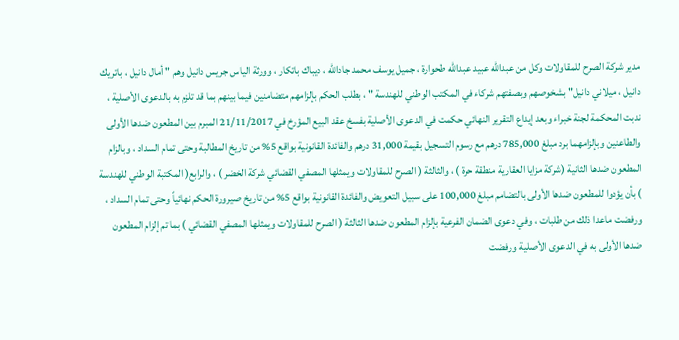مدير شركة الصرح للمقاولات وكل من عبدالله عبيد عبدالله طحوارة ، جميل يوسف محمد جادالله ، ديباك باتكار ، وورثة الياس جريس دانيل وهم " أمال دانيل ، باتريك دانيل ، ميلاني دانيل" بشخوصهم وبصفتهم شركاء في المكتب الوطني للهندسة " ، بطلب الحكم بإلزامهم متضامنين فيما بينهم بما قد تلزم به بالدعوى الأصلية ، ندبت المحكمة لجنة خبراء وبعد إيداع التقرير النهائي حكمت في الدعوى الأصلية بفسخ عقد البيع المؤرخ في 21/11/2017 المبرم بين المطعون ضدها الأولى والطاعنين وبإلزامهما برد مبلغ 785,000 درهم مع رسوم التسجيل بقيمة 31,000 درهم والفائدة القانونية بواقع 5% من تاريخ المطالبة وحتى تمام السداد ، وبالزام المطعون ضدها الثانية (شركة مزايا العقارية منطقة حرة ) ، والثالثة ( الصرح للمقاولات ويمثلها المصفي القضائي شركة الخضر ) ، والرابع( المكتبة الوطني للهندسة ) بأن يؤدوا للمطعون ضدها الأولى بالتضامم مبلغ 100,000 على سبيل التعويض والفائدة القانونية بواقع 5% من تاريخ صيرورة الحكم نهائياً وحتى تمام السداد ، ورفضت ماعدا ذلك من طلبات ، وفي دعوى الضمان الفرعية بإلزام المطعون ضدها الثالثة ( الصرح للمقاولات ويمثلها المصفي القضائي ) بما تم إلزام المطعون ضدها الأولى به في الدعوى الأصلية ورفضت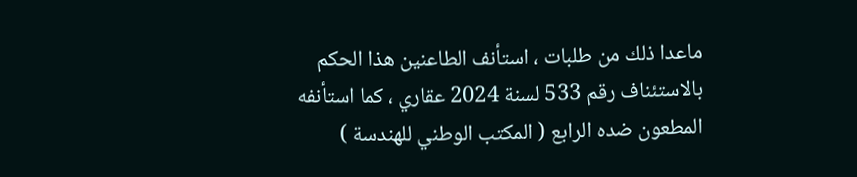ماعدا ذلك من طلبات ، استأنف الطاعنين هذا الحكم بالاستئناف رقم 533 لسنة 2024 عقاري ، كما استأنفه المطعون ضده الرابع ( المكتب الوطني للهندسة )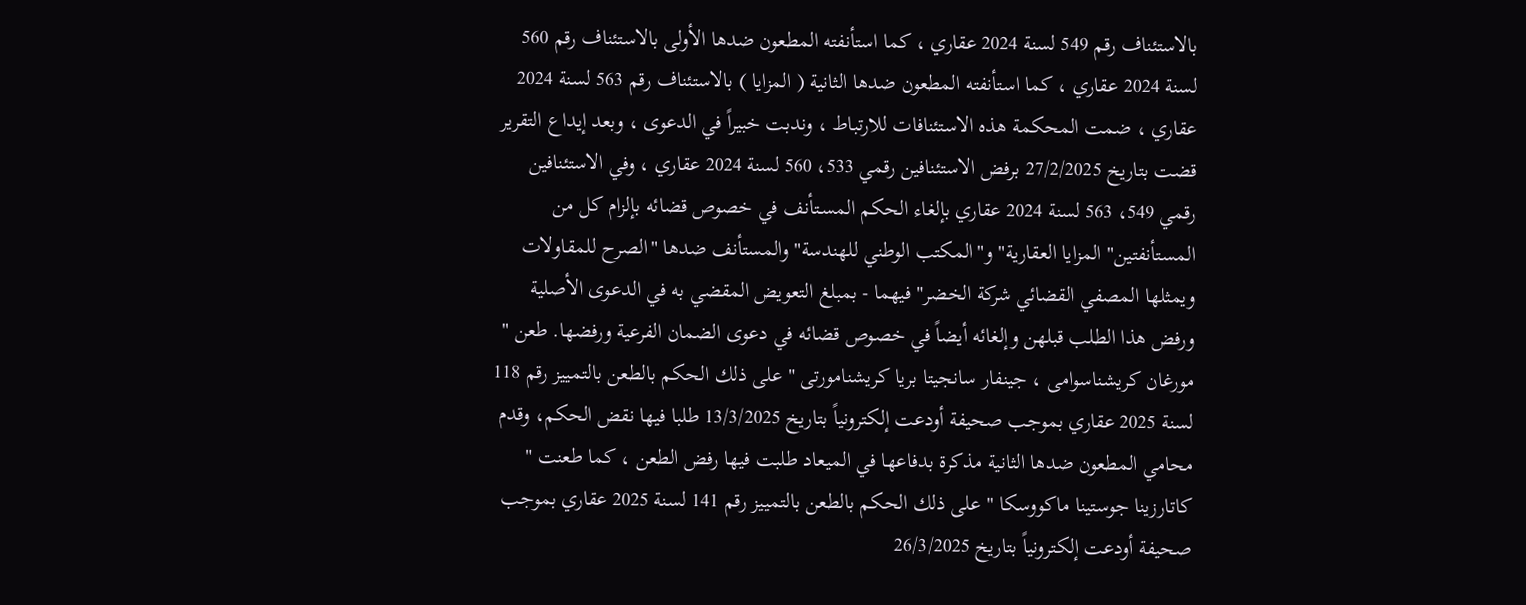بالاستئناف رقم 549 لسنة 2024 عقاري ، كما استأنفته المطعون ضدها الأولى بالاستئناف رقم 560 لسنة 2024 عقاري ، كما استأنفته المطعون ضدها الثانية ( المزايا ) بالاستئناف رقم 563 لسنة 2024 عقاري ، ضمت المحكمة هذه الاستئنافات للارتباط ، وندبت خبيراً في الدعوى ، وبعد إيداع التقرير قضت بتاريخ 27/2/2025 برفض الاستئنافين رقمي 533، 560 لسنة 2024 عقاري ، وفي الاستئنافين رقمي 549، 563 لسنة 2024 عقاري بإلغاء الحكم المسـتأنف في خصوص قضائه بإلزام كل من المستأنفتين" المزايا العقارية" و"المكتب الوطني للهندسة" والمستأنف ضدها "الصرح للمقاولات ويمثلها المصفي القضائي شركة الخضر" فيهما - بمبلغ التعويض المقضي به في الدعوى الأصلية ورفض هذا الطلب قبلهن وإلغائه أيضاً في خصوص قضائه في دعوى الضمان الفرعية ورفضها. طعن " مورغان كريشناسوامى ، جينفار سانجيتا بريا كريشنامورتى " على ذلك الحكم بالطعن بالتمييز رقم 118 لسنة 2025 عقاري بموجب صحيفة أودعت إلكترونياً بتاريخ 13/3/2025 طلبا فيها نقض الحكم، وقدم محامي المطعون ضدها الثانية مذكرة بدفاعها في الميعاد طلبت فيها رفض الطعن ، كما طعنت " كاتارزينا جوستينا ماكووسكا " على ذلك الحكم بالطعن بالتمييز رقم 141 لسنة 2025 عقاري بموجب صحيفة أودعت إلكترونياً بتاريخ 26/3/2025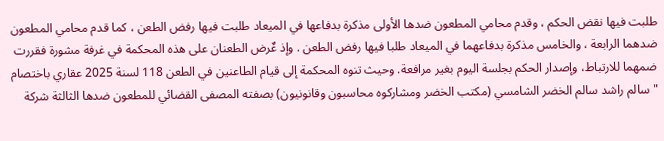طلبت فيها نقض الحكم ، وقدم محامي المطعون ضدها الأولى مذكرة بدفاعها في الميعاد طلبت فيها رفض الطعن ، كما قدم محامي المطعون ضدهما الرابعة ، والخامس مذكرة بدفاعهما في الميعاد طلبا فيها رفض الطعن . وإذ عٌرض الطعنان على هذه المحكمة في غرفة مشورة فقررت ضمهما للارتباط، وإصدار الحكم بجلسة اليوم بغير مرافعة. وحيث تنوه المحكمة إلى قيام الطاعنين في الطعن 118 لسنة 2025 عقاري باختصام " سالم راشد سالم الخضر الشامسي (مكتب الخضر ومشاركوه محاسبون وقانونيون) بصفته المصفى القضائي للمطعون ضدها الثالثة شركة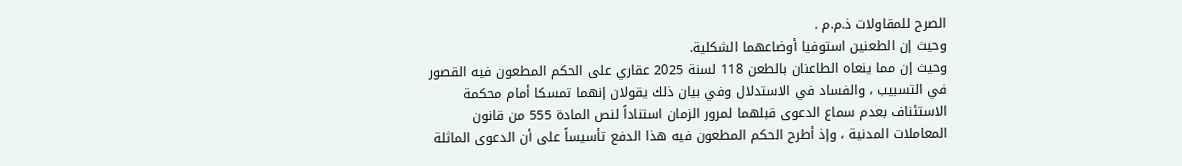الصرح للمقاولات ذ.م.م .
وحيث إن الطعنين استوفيا أوضاعهما الشكلية.
وحيث إن مما ينعاه الطاعنان بالطعن 118 لسنة 2025 عقاري على الحكم المطعون فيه القصور في التسبيب ، والفساد في الاستدلال وفي بيان ذلك يقولان إنهما تمسكا أمام محكمة الاستئناف بعدم سماع الدعوى قبلهما لمرور الزمان استناداً لنص المادة 555 من قانون المعاملات المدنية ، وإذ أطرح الحكم المطعون فيه هذا الدفع تأسيساً على أن الدعوى الماثلة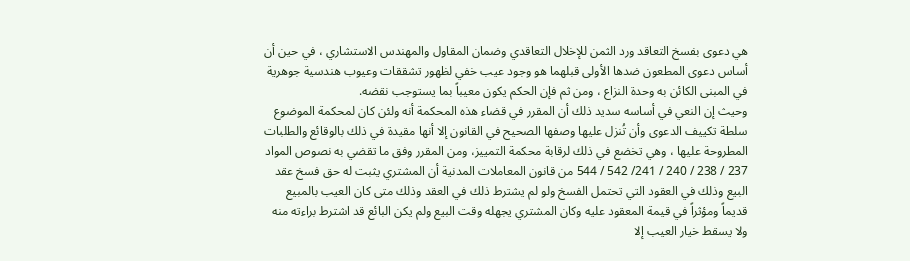هي دعوى بفسخ التعاقد ورد الثمن للإخلال التعاقدي وضمان المقاول والمهندس الاستشاري ، في حين أن أساس دعوى المطعون ضدها الأولى قبلهما هو وجود عيب خفي لظهور تشققات وعيوب هندسية جوهرية في المبنى الكائن به وحدة النزاع ، ومن ثم فإن الحكم يكون معيباً بما يستوجب نقضه.
وحيث إن النعي في أساسه سديد ذلك أن المقرر في قضاء هذه المحكمة أنه ولئن كان لمحكمة الموضوع سلطة تكييف الدعوى وأن تُنزل عليها وصفها الصحيح في القانون إلا أنها مقيدة في ذلك بالوقائع والطلبات المطروحة عليها ، وهي تخضع في ذلك لرقابة محكمة التمييز، ومن المقرر وفق ما تقضي به نصوص المواد 237 / 238 / 240 / 241/ 542 / 544 من قانون المعاملات المدنية أن المشتري يثبت له حق فسخ عقد البيع وذلك في العقود التي تحتمل الفسخ ولو لم يشترط ذلك في العقد وذلك متى كان العيب بالمبيع قديماً ومؤثراً في قيمة المعقود عليه وكان المشتري يجهله وقت البيع ولم يكن البائع قد اشترط براءته منه ولا يسقط خيار العيب إلا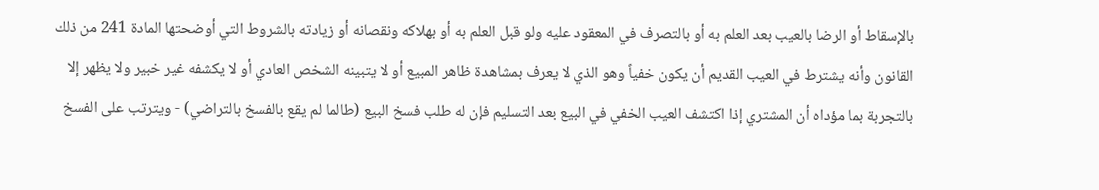بالإسقاط أو الرضا بالعيب بعد العلم به أو بالتصرف في المعقود عليه ولو قبل العلم به أو بهلاكه ونقصانه أو زيادته بالشروط التي أوضحتها المادة 241 من ذلك القانون وأنه يشترط في العيب القديم أن يكون خفياً وهو الذي لا يعرف بمشاهدة ظاهر المبيع أو لا يتبينه الشخص العادي أو لا يكشفه غير خبير ولا يظهر إلا بالتجربة بما مؤداه أن المشتري إذا اكتشف العيب الخفي في البيع بعد التسليم فإن له طلب فسخ البيع (طالما لم يقع بالفسخ بالتراضي) - ويترتب على الفسخ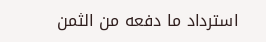استرداد ما دفعه من الثمن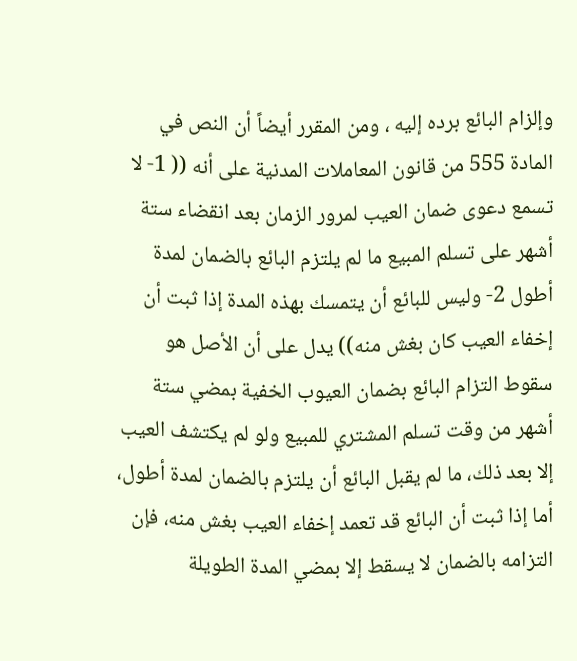وإلزام البائع برده إليه ، ومن المقرر أيضاً أن النص في المادة 555 من قانون المعاملات المدنية على أنه (( 1- لا تسمع دعوى ضمان العيب لمرور الزمان بعد انقضاء ستة أشهر على تسلم المبيع ما لم يلتزم البائع بالضمان لمدة أطول 2- وليس للبائع أن يتمسك بهذه المدة إذا ثبت أن إخفاء العيب كان بغش منه)) يدل على أن الأصل هو سقوط التزام البائع بضمان العيوب الخفية بمضي ستة أشهر من وقت تسلم المشتري للمبيع ولو لم يكتشف العيب إلا بعد ذلك، ما لم يقبل البائع أن يلتزم بالضمان لمدة أطول، أما إذا ثبت أن البائع قد تعمد إخفاء العيب بغش منه، فإن التزامه بالضمان لا يسقط إلا بمضي المدة الطويلة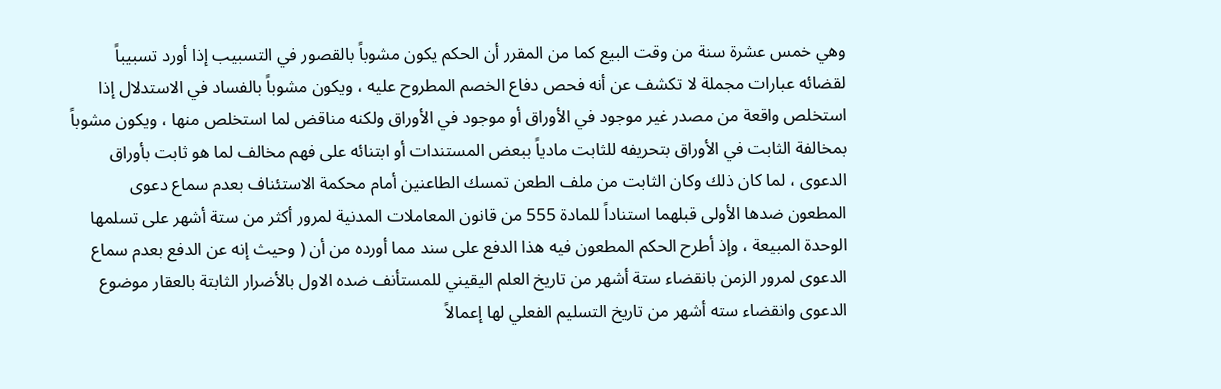وهي خمس عشرة سنة من وقت البيع كما من المقرر أن الحكم يكون مشوباً بالقصور في التسبيب إذا أورد تسبيباً لقضائه عبارات مجملة لا تكشف عن أنه فحص دفاع الخصم المطروح عليه ، ويكون مشوباً بالفساد في الاستدلال إذا استخلص واقعة من مصدر غير موجود في الأوراق أو موجود في الأوراق ولكنه مناقض لما استخلص منها ، ويكون مشوباً بمخالفة الثابت في الأوراق بتحريفه للثابت مادياً ببعض المستندات أو ابتنائه على فهم مخالف لما هو ثابت بأوراق الدعوى ، لما كان ذلك وكان الثابت من ملف الطعن تمسك الطاعنين أمام محكمة الاستئناف بعدم سماع دعوى المطعون ضدها الأولى قبلهما استناداً للمادة 555 من قانون المعاملات المدنية لمرور أكثر من ستة أشهر على تسلمها الوحدة المبيعة ، وإذ أطرح الحكم المطعون فيه هذا الدفع على سند مما أورده من أن ( وحيث إنه عن الدفع بعدم سماع الدعوى لمرور الزمن بانقضاء ستة أشهر من تاريخ العلم اليقيني للمستأنف ضده الاول بالأضرار الثابتة بالعقار موضوع الدعوى وانقضاء سته أشهر من تاريخ التسليم الفعلي لها إعمالاً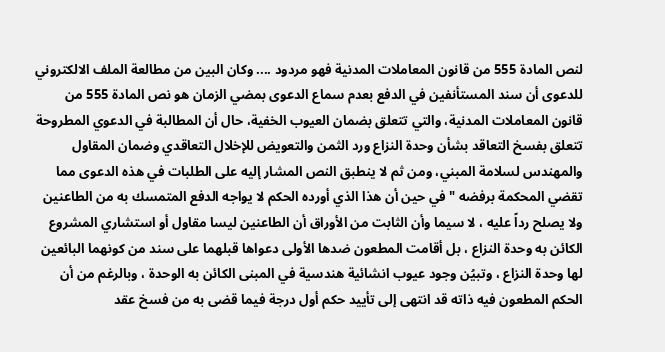لنص المادة 555 من قانون المعاملات المدنية فهو مردود .... وكان البين من مطالعة الملف الالكتروني للدعوى أن سند المستأنفين في الدفع بعدم سماع الدعوى بمضي الزمان هو نص المادة 555 من قانون المعاملات المدنية، والتي تتعلق بضمان العيوب الخفية، حال أن المطالبة في الدعوي المطروحة تتعلق بفسخ التعاقد بشأن وحدة النزاع ورد الثمن والتعويض للإخلال التعاقدي وضمان المقاول والمهندس لسلامة المبني، ومن ثم لا ينطبق النص المشار إليه على الطلبات في هذه الدعوى مما تقضي المحكمة برفضه " في حين أن هذا الذي أورده الحكم لا يواجه الدفع المتمسك به من الطاعنين ولا يصلح رداً عليه ، لا سيما وأن الثابت من الأوراق أن الطاعنين ليسا مقاول أو استشاري المشروع الكائن به وحدة النزاع ، بل أقامت المطعون ضدها الأولى دعواها قبلهما على سند من كونهما البائعين لها وحدة النزاع ، وتبيُن وجود عيوب انشائية هندسية في المبنى الكائن به الوحدة ، وبالرغم من أن الحكم المطعون فيه ذاته قد انتهى إلى تأييد حكم أول درجة فيما قضى به من فسخ عقد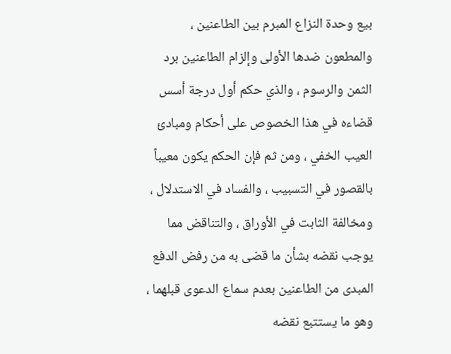بيع وحدة النزاع المبرم بين الطاعنين ، والمطعون ضدها الأولى وإلزام الطاعنين برد الثمن والرسوم ، والذي حكم أول درجة أسس قضاءه في هذا الخصوص على أحكام ومبادئ العيب الخفي ، ومن ثم فإن الحكم يكون معيباً بالقصور في التسبيب ، والفساد في الاستدلال ، ومخالفة الثابت في الأوراق ، والتناقض مما يوجب نقضه بشأن ما قضى به من رفض الدفع المبدى من الطاعنين بعدم سماع الدعوى قبلهما ، وهو ما يستتبع نقضه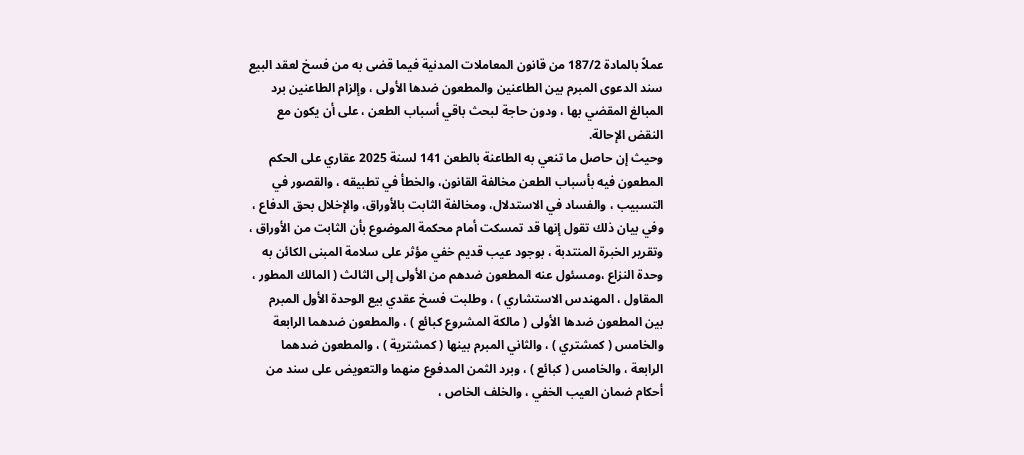عملاً بالمادة 187/2 من قانون المعاملات المدنية فيما قضى به من فسخ لعقد البيع سند الدعوى المبرم بين الطاعنين والمطعون ضدها الأولى ، وإلزام الطاعنين برد المبالغ المقضي بها ، ودون حاجة لبحث باقي أسباب الطعن ، على أن يكون مع النقض الإحالة.
وحيث إن حاصل ما تنعي به الطاعنة بالطعن 141 لسنة 2025 عقاري على الحكم المطعون فيه بأسباب الطعن مخالفة القانون، والخطأ في تطبيقه ، والقصور في التسبيب ، والفساد في الاستدلال، ومخالفة الثابت بالأوراق، والإخلال بحق الدفاع ، وفي بيان ذلك تقول إنها قد تمسكت أمام محكمة الموضوع بأن الثابت من الأوراق ، وتقرير الخبرة المنتدبة ، بوجود عيب قديم خفي مؤثر على سلامة المبنى الكائن به وحدة النزاع ،ومسئول عنه المطعون ضدهم من الأولى إلى الثالث ( المالك المطور ، المقاول ، المهندس الاستشاري ) ، وطلبت فسخ عقدي بيع الوحدة الأول المبرم بين المطعون ضدها الأولى ( مالكة المشروع كبائع ) ، والمطعون ضدهما الرابعة والخامس ( كمشتري ) ، والثاني المبرم بينها ( كمشترية ) ، والمطعون ضدهما الرابعة ، والخامس ( كبائع ) ، وبرد الثمن المدفوع منهما والتعويض على سند من أحكام ضمان العيب الخفي ، والخلف الخاص ،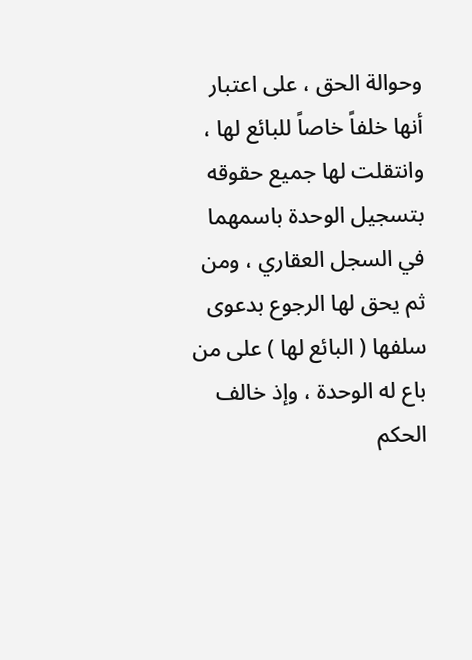وحوالة الحق ، على اعتبار أنها خلفاً خاصاً للبائع لها ، وانتقلت لها جميع حقوقه بتسجيل الوحدة باسمهما في السجل العقاري ، ومن ثم يحق لها الرجوع بدعوى سلفها ( البائع لها ) على من باع له الوحدة ، وإذ خالف الحكم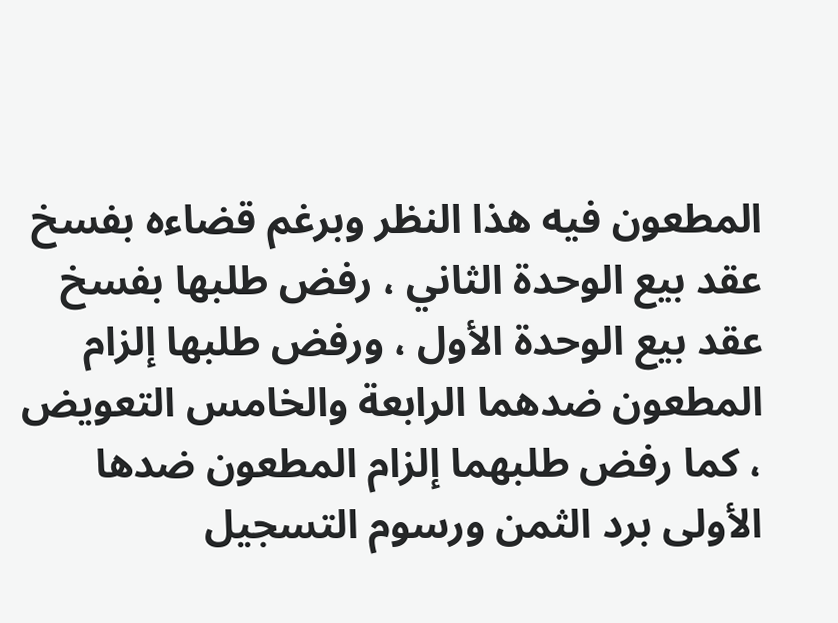المطعون فيه هذا النظر وبرغم قضاءه بفسخ عقد بيع الوحدة الثاني ، رفض طلبها بفسخ عقد بيع الوحدة الأول ، ورفض طلبها إلزام المطعون ضدهما الرابعة والخامس التعويض ، كما رفض طلبهما إلزام المطعون ضدها الأولى برد الثمن ورسوم التسجيل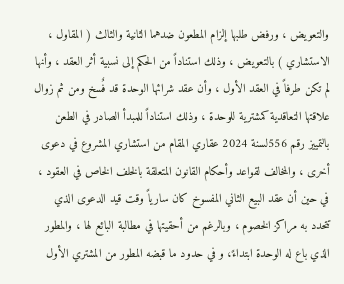والتعويض ، ورفض طلبها إلزام المطعون ضدهما الثانية والثالث ( المقاول ، الاستشاري ) بالتعويض ، وذلك استناداً من الحكم إلى نسبية أثر العقد ، وأنها لم تكن طرفاً في العقد الأول ، وأن عقد شرائها الوحدة قد فٌسخ ومن ثم زوال علاقتها التعاقدية كمشترية للوحدة ، وذلك استناداً للمبدأ الصادر في الطعن بالتمييز رقم 556لسنة 2024 عقاري المقام من استشاري المشروع في دعوى أخرى ، والمخالف لقواعد وأحكام القانون المتعلقة بالخلف الخاص في العقود ، في حين أن عقد البيع الثاني المفسوخ كان سارياً وقت قيد الدعوى الذي تتحدد به مراكز الخصوم ، وبالرغم من أحقيتها في مطالبة البائع لها ، والمطور الذي باع له الوحدة ابتداءً، و في حدود ما قبضه المطور من المشتري الأول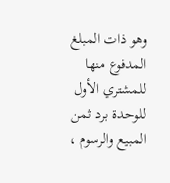وهو ذات المبلغ المدفوع منها للمشتري الأول للوحدة برد ثمن المبيع والرسوم ،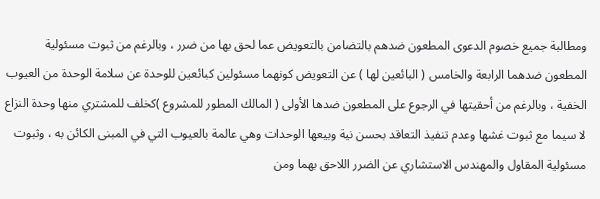ومطالبة جميع خصوم الدعوى المطعون ضدهم بالتضامن بالتعويض عما لحق بها من ضرر ، وبالرغم من ثبوت مسئولية المطعون ضدهما الرابعة والخامس ( البائعين لها ) عن التعويض كونهما مسئولين كبائعين للوحدة عن سلامة الوحدة من العيوب الخفية ، وبالرغم من أحقيتها في الرجوع على المطعون ضدها الأولى ( المالك المطور للمشروع )كخلف للمشتري منها وحدة النزاع لا سيما مع ثبوت غشها وعدم تنفيذ التعاقد بحسن نية وبيعها الوحدات وهي عالمة بالعيوب التي في المبنى الكائن به ، وثبوت مسئولية المقاول والمهندس الاستشاري عن الضرر اللاحق بهما ومن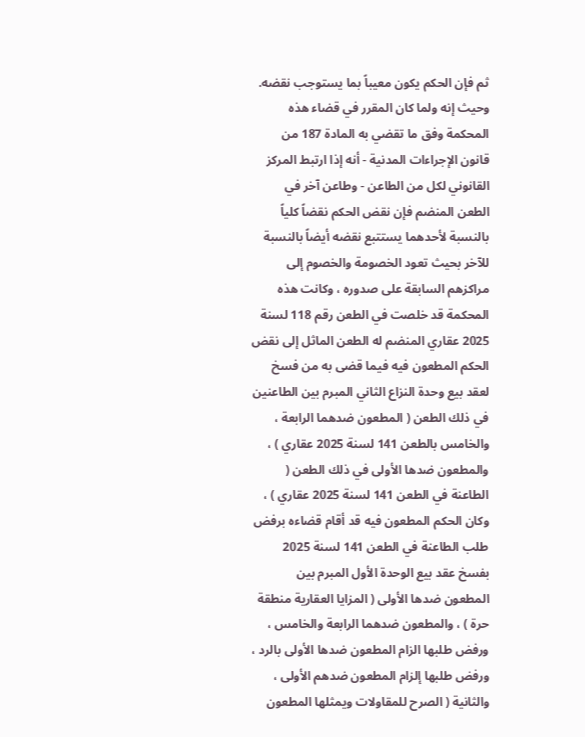ثم فإن الحكم يكون معيباً بما يستوجب نقضه.
وحيث إنه ولما كان المقرر في قضاء هذه المحكمة وفق ما تقضي به المادة 187 من قانون الإجراءات المدنية - أنه إذا ارتبط المركز القانوني لكل من الطاعن - وطاعن آخر في الطعن المنضم فإن نقض الحكم نقضاً كلياً بالنسبة لأحدهما يستتبع نقضه أيضاً بالنسبة للآخر بحيث تعود الخصومة والخصوم إلى مراكزهم السابقة على صدوره ، وكانت هذه المحكمة قد خلصت في الطعن رقم 118 لسنة 2025 عقاري المنضم له الطعن الماثل إلى نقض الحكم المطعون فيه فيما قضى به من فسخ لعقد بيع وحدة النزاع الثاني المبرم بين الطاعنين في ذلك الطعن ( المطعون ضدهما الرابعة ، والخامس بالطعن 141 لسنة 2025 عقاري ) ، والمطعون ضدها الأولى في ذلك الطعن ( الطاعنة في الطعن 141 لسنة 2025 عقاري ) ، وكان الحكم المطعون فيه قد أقام قضاءه برفض طلب الطاعنة في الطعن 141 لسنة 2025 بفسخ عقد بيع الوحدة الأول المبرم بين المطعون ضدها الأولى ( المزايا العقارية منطقة حرة ) ، والمطعون ضدهما الرابعة والخامس ، ورفض طلبها الزام المطعون ضدها الأولى بالرد ، ورفض طلبها إلزام المطعون ضدهم الأولى ، والثانية ( الصرح للمقاولات ويمثلها المطعون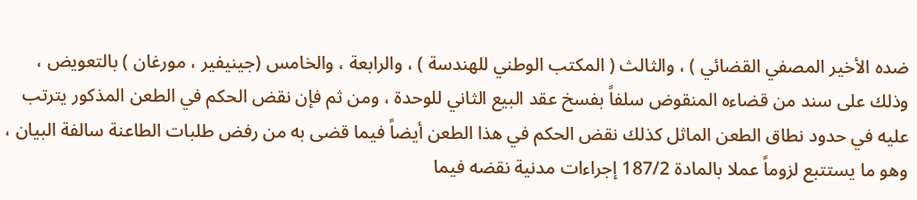ضده الأخير المصفي القضائي ) ، والثالث ( المكتب الوطني للهندسة ) ، والرابعة ، والخامس (جينيفير ، مورغان ) بالتعويض ، وذلك على سند من قضاءه المنقوض سلفاً بفسخ عقد البيع الثاني للوحدة ، ومن ثم فإن نقض الحكم في الطعن المذكور يترتب عليه في حدود نطاق الطعن الماثل كذلك نقض الحكم في هذا الطعن أيضاً فيما قضى به من رفض طلبات الطاعنة سالفة البيان ، وهو ما يستتبع لزوماً عملا بالمادة 187/2 إجراءات مدنية نقضه فيما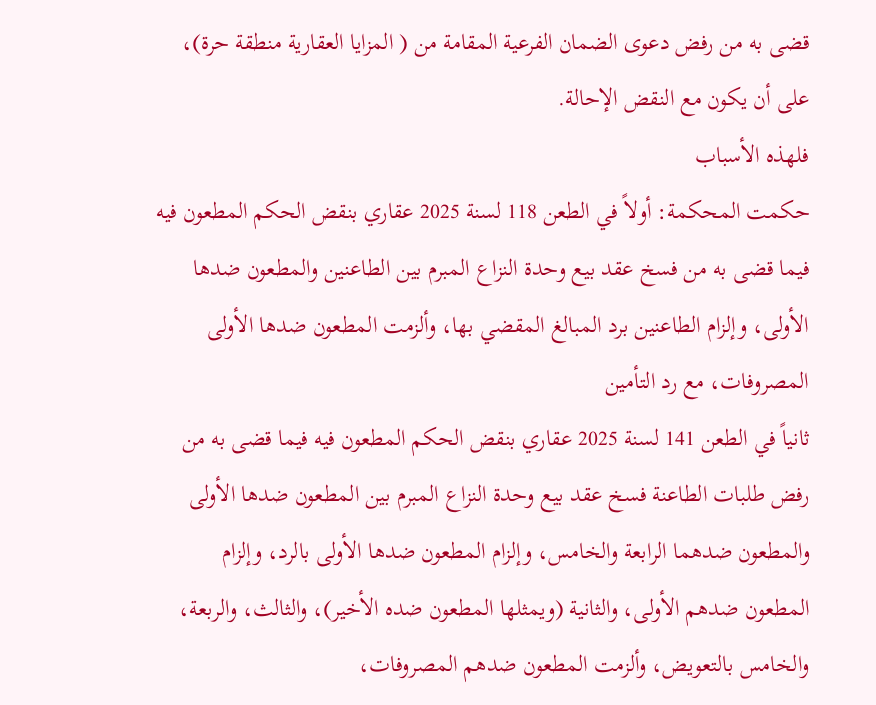قضى به من رفض دعوى الضمان الفرعية المقامة من ( المزايا العقارية منطقة حرة)، على أن يكون مع النقض الإحالة.
فلهذه الأسباب
حكمت المحكمة: أولاً في الطعن 118 لسنة 2025 عقاري بنقض الحكم المطعون فيه فيما قضى به من فسخ عقد بيع وحدة النزاع المبرم بين الطاعنين والمطعون ضدها الأولى، وإلزام الطاعنين برد المبالغ المقضي بها، وألزمت المطعون ضدها الأولى المصروفات، مع رد التأمين
ثانياً في الطعن 141 لسنة 2025 عقاري بنقض الحكم المطعون فيه فيما قضى به من رفض طلبات الطاعنة فسخ عقد بيع وحدة النزاع المبرم بين المطعون ضدها الأولى والمطعون ضدهما الرابعة والخامس، وإلزام المطعون ضدها الأولى بالرد، وإلزام المطعون ضدهم الأولى، والثانية (ويمثلها المطعون ضده الأخير)، والثالث، والربعة، والخامس بالتعويض، وألزمت المطعون ضدهم المصروفات،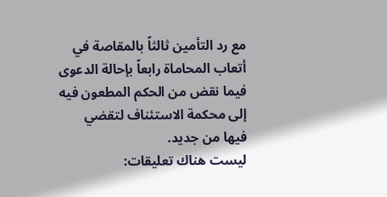مع رد التأمين ثالثاً بالمقاصة في أتعاب المحاماة رابعاً بإحالة الدعوى فيما نقض من الحكم المطعون فيه إلى محكمة الاستئناف لتقضي فيها من جديد.
ليست هناك تعليقات: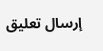إرسال تعليق